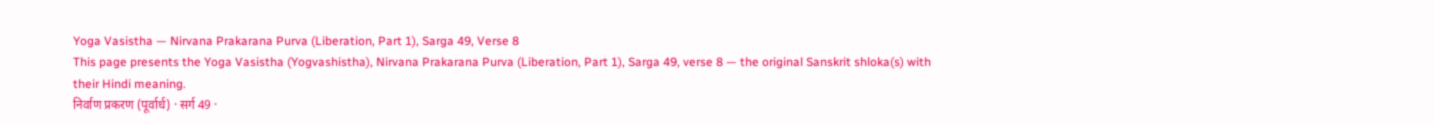Yoga Vasistha — Nirvana Prakarana Purva (Liberation, Part 1), Sarga 49, Verse 8
This page presents the Yoga Vasistha (Yogvashistha), Nirvana Prakarana Purva (Liberation, Part 1), Sarga 49, verse 8 — the original Sanskrit shloka(s) with their Hindi meaning.
निर्वाण प्रकरण (पूर्वार्ध) · सर्ग 49 ·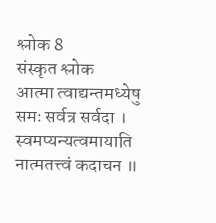श्लोक 8
संस्कृत श्लोक
आत्मा त्वाद्यन्तमध्येषु समः सर्वत्र सर्वदा ।
स्वमप्यन्यत्वमायाति नात्मतत्त्वं कदाचन ॥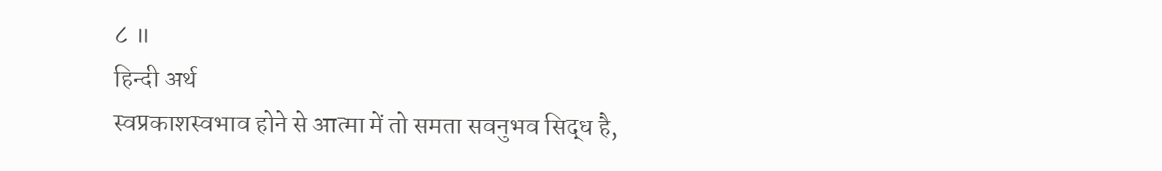८ ॥
हिन्दी अर्थ
स्वप्रकाशस्वभाव होने से आत्मा में तो समता सवनुभव सिद्ध है,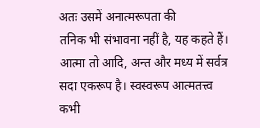अतः उसमें अनात्मरूपता की
तनिक भी संभावना नहीं है, यह कहते हैं।
आत्मा तो आदि, अन्त और मध्य में सर्वत्र सदा एकरूप है। स्वस्वरूप आत्मतत्त्व कभी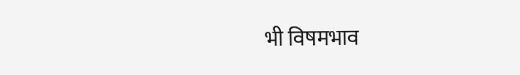भी विषमभाव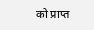को प्राप्त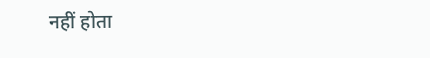नहीं होता